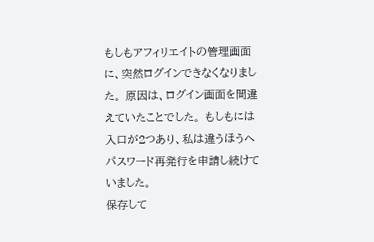もしもアフィリエイトの管理画面に、突然ログインできなくなりました。 原因は、ログイン画面を間違えていたことでした。 もしもには入口が2つあり、私は違うほうへパスワード再発行を申請し続けていました。
保存して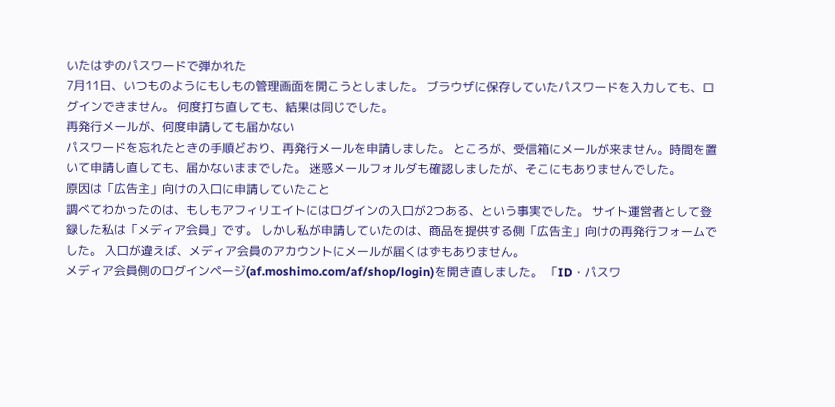いたはずのパスワードで弾かれた
7月11日、いつものようにもしもの管理画面を開こうとしました。 ブラウザに保存していたパスワードを入力しても、ログインできません。 何度打ち直しても、結果は同じでした。
再発行メールが、何度申請しても届かない
パスワードを忘れたときの手順どおり、再発行メールを申請しました。 ところが、受信箱にメールが来ません。時間を置いて申請し直しても、届かないままでした。 迷惑メールフォルダも確認しましたが、そこにもありませんでした。
原因は「広告主」向けの入口に申請していたこと
調べてわかったのは、もしもアフィリエイトにはログインの入口が2つある、という事実でした。 サイト運営者として登録した私は「メディア会員」です。 しかし私が申請していたのは、商品を提供する側「広告主」向けの再発行フォームでした。 入口が違えば、メディア会員のアカウントにメールが届くはずもありません。
メディア会員側のログインページ(af.moshimo.com/af/shop/login)を開き直しました。 「ID・パスワ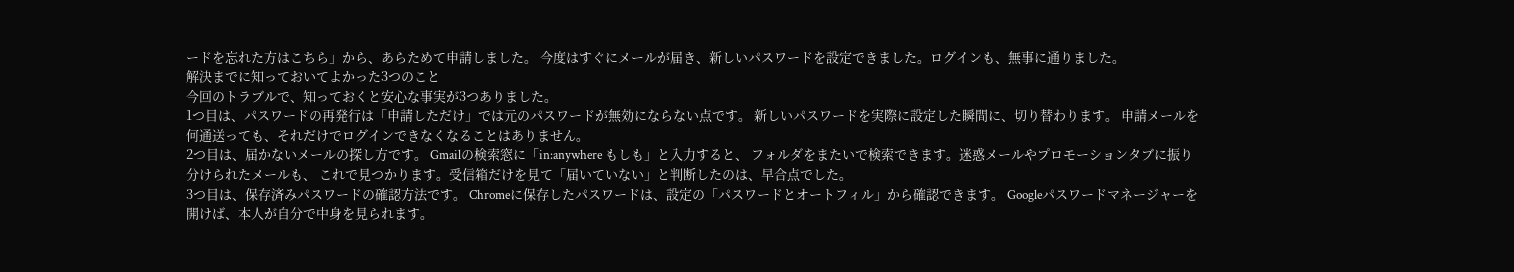ードを忘れた方はこちら」から、あらためて申請しました。 今度はすぐにメールが届き、新しいパスワードを設定できました。ログインも、無事に通りました。
解決までに知っておいてよかった3つのこと
今回のトラブルで、知っておくと安心な事実が3つありました。
1つ目は、パスワードの再発行は「申請しただけ」では元のパスワードが無効にならない点です。 新しいパスワードを実際に設定した瞬間に、切り替わります。 申請メールを何通送っても、それだけでログインできなくなることはありません。
2つ目は、届かないメールの探し方です。 Gmailの検索窓に「in:anywhere もしも」と入力すると、 フォルダをまたいで検索できます。迷惑メールやプロモーションタブに振り分けられたメールも、 これで見つかります。受信箱だけを見て「届いていない」と判断したのは、早合点でした。
3つ目は、保存済みパスワードの確認方法です。 Chromeに保存したパスワードは、設定の「パスワードとオートフィル」から確認できます。 Googleパスワードマネージャーを開けば、本人が自分で中身を見られます。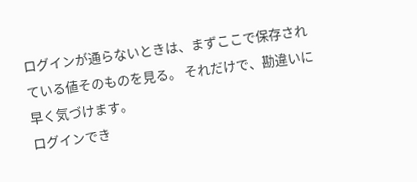ログインが通らないときは、まずここで保存されている値そのものを見る。 それだけで、勘違いに早く気づけます。
ログインでき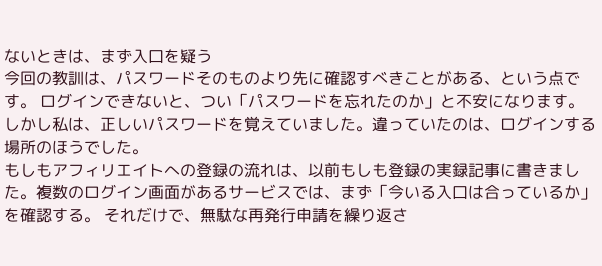ないときは、まず入口を疑う
今回の教訓は、パスワードそのものより先に確認すべきことがある、という点です。 ログインできないと、つい「パスワードを忘れたのか」と不安になります。 しかし私は、正しいパスワードを覚えていました。違っていたのは、ログインする場所のほうでした。
もしもアフィリエイトへの登録の流れは、以前もしも登録の実録記事に書きました。複数のログイン画面があるサービスでは、まず「今いる入口は合っているか」を確認する。 それだけで、無駄な再発行申請を繰り返さ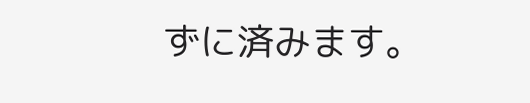ずに済みます。